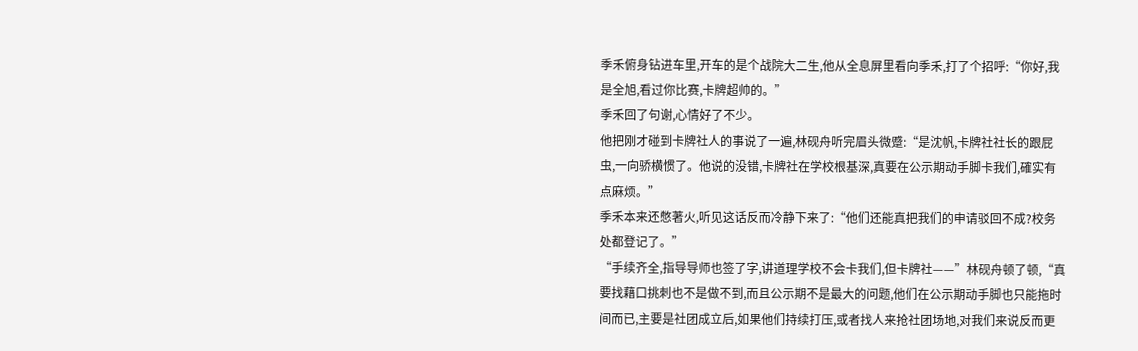季禾俯身钻进车里,开车的是个战院大二生,他从全息屏里看向季禾,打了个招呼:“你好,我是全旭,看过你比赛,卡牌超帅的。”
季禾回了句谢,心情好了不少。
他把刚才碰到卡牌社人的事说了一遍,林砚舟听完眉头微蹙:“是沈帆,卡牌社社长的跟屁虫,一向骄横惯了。他说的没错,卡牌社在学校根基深,真要在公示期动手脚卡我们,確实有点麻烦。”
季禾本来还憋著火,听见这话反而冷静下来了:“他们还能真把我们的申请驳回不成?校务处都登记了。”
“手续齐全,指导导师也签了字,讲道理学校不会卡我们,但卡牌社——”林砚舟顿了顿,“真要找藉口挑刺也不是做不到,而且公示期不是最大的问题,他们在公示期动手脚也只能拖时间而已,主要是社团成立后,如果他们持续打压,或者找人来抢社团场地,对我们来说反而更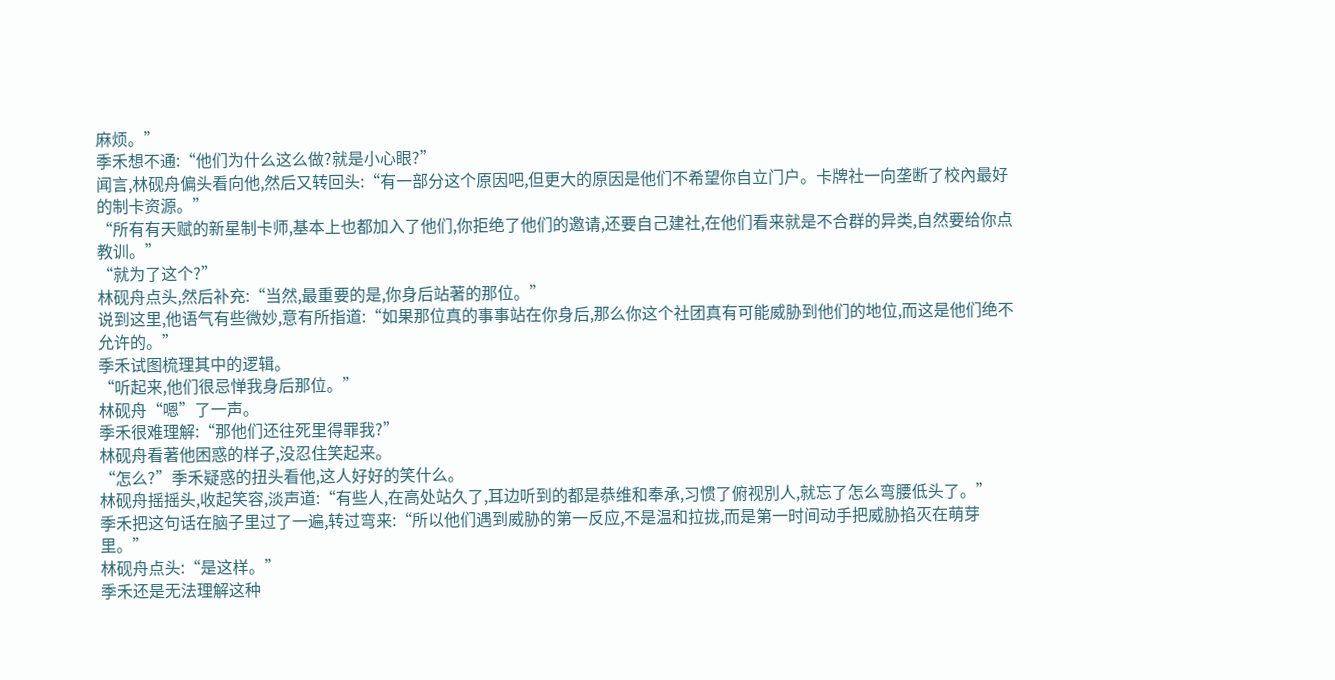麻烦。”
季禾想不通:“他们为什么这么做?就是小心眼?”
闻言,林砚舟偏头看向他,然后又转回头:“有一部分这个原因吧,但更大的原因是他们不希望你自立门户。卡牌社一向垄断了校內最好的制卡资源。”
“所有有天赋的新星制卡师,基本上也都加入了他们,你拒绝了他们的邀请,还要自己建社,在他们看来就是不合群的异类,自然要给你点教训。”
“就为了这个?”
林砚舟点头,然后补充:“当然,最重要的是,你身后站著的那位。”
说到这里,他语气有些微妙,意有所指道:“如果那位真的事事站在你身后,那么你这个社团真有可能威胁到他们的地位,而这是他们绝不允许的。”
季禾试图梳理其中的逻辑。
“听起来,他们很忌惮我身后那位。”
林砚舟“嗯”了一声。
季禾很难理解:“那他们还往死里得罪我?”
林砚舟看著他困惑的样子,没忍住笑起来。
“怎么?”季禾疑惑的扭头看他,这人好好的笑什么。
林砚舟摇摇头,收起笑容,淡声道:“有些人,在高处站久了,耳边听到的都是恭维和奉承,习惯了俯视別人,就忘了怎么弯腰低头了。”
季禾把这句话在脑子里过了一遍,转过弯来:“所以他们遇到威胁的第一反应,不是温和拉拢,而是第一时间动手把威胁掐灭在萌芽里。”
林砚舟点头:“是这样。”
季禾还是无法理解这种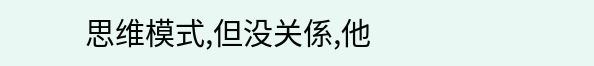思维模式,但没关係,他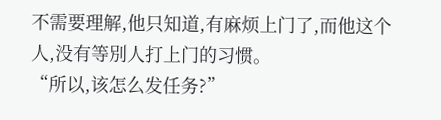不需要理解,他只知道,有麻烦上门了,而他这个人,没有等別人打上门的习惯。
“所以,该怎么发任务?”